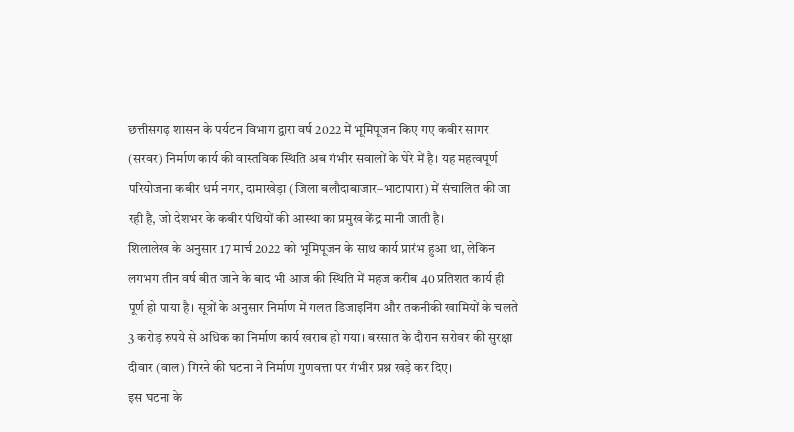छत्तीसगढ़ शासन के पर्यटन विभाग द्वारा वर्ष 2022 में भूमिपूजन किए गए कबीर सागर (सरवर) निर्माण कार्य की वास्तविक स्थिति अब गंभीर सवालों के घेरे में है। यह महत्वपूर्ण परियोजना कबीर धर्म नगर, दामाखेड़ा (जिला बलौदाबाजार–भाटापारा) में संचालित की जा रही है, जो देशभर के कबीर पंथियों की आस्था का प्रमुख केंद्र मानी जाती है।
शिलालेख के अनुसार 17 मार्च 2022 को भूमिपूजन के साथ कार्य प्रारंभ हुआ था, लेकिन लगभग तीन वर्ष बीत जाने के बाद भी आज की स्थिति में महज करीब 40 प्रतिशत कार्य ही पूर्ण हो पाया है। सूत्रों के अनुसार निर्माण में गलत डिजाइनिंग और तकनीकी खामियों के चलते 3 करोड़ रुपये से अधिक का निर्माण कार्य खराब हो गया। बरसात के दौरान सरोवर की सुरक्षा दीवार (वाल) गिरने की घटना ने निर्माण गुणवत्ता पर गंभीर प्रश्न खड़े कर दिए।
इस घटना के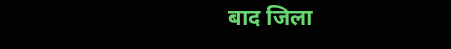बाद जिला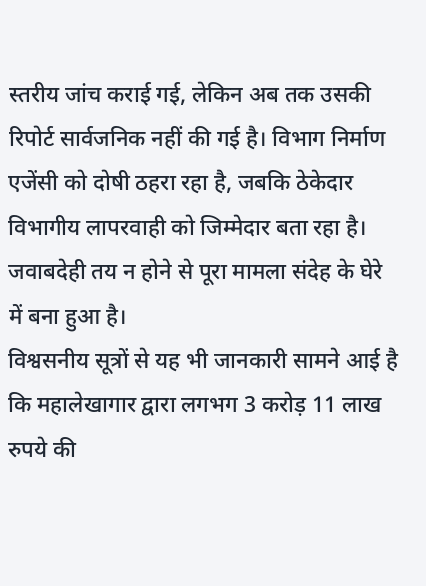स्तरीय जांच कराई गई, लेकिन अब तक उसकी रिपोर्ट सार्वजनिक नहीं की गई है। विभाग निर्माण एजेंसी को दोषी ठहरा रहा है, जबकि ठेकेदार विभागीय लापरवाही को जिम्मेदार बता रहा है। जवाबदेही तय न होने से पूरा मामला संदेह के घेरे में बना हुआ है।
विश्वसनीय सूत्रों से यह भी जानकारी सामने आई है कि महालेखागार द्वारा लगभग 3 करोड़ 11 लाख रुपये की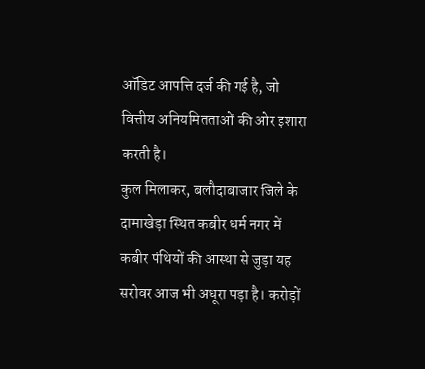ऑडिट आपत्ति दर्ज की गई है, जो वित्तीय अनियमितताओं की ओर इशारा करती है।
कुल मिलाकर, बलौदाबाजार जिले के दामाखेड़ा स्थित कबीर धर्म नगर में कबीर पंथियों की आस्था से जुड़ा यह सरोवर आज भी अधूरा पड़ा है। करोड़ों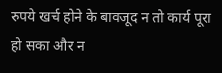रुपये खर्च होने के बावजूद न तो कार्य पूरा हो सका और न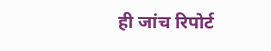ही जांच रिपोर्ट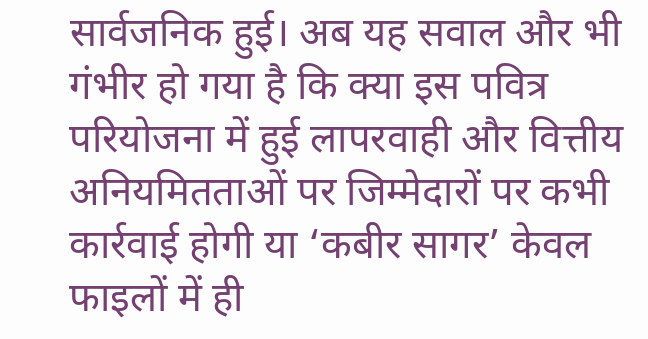सार्वजनिक हुई। अब यह सवाल और भी गंभीर हो गया है कि क्या इस पवित्र परियोजना में हुई लापरवाही और वित्तीय अनियमितताओं पर जिम्मेदारों पर कभी कार्रवाई होगी या ‘कबीर सागर’ केवल फाइलों में ही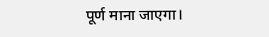पूर्ण माना जाएगा।